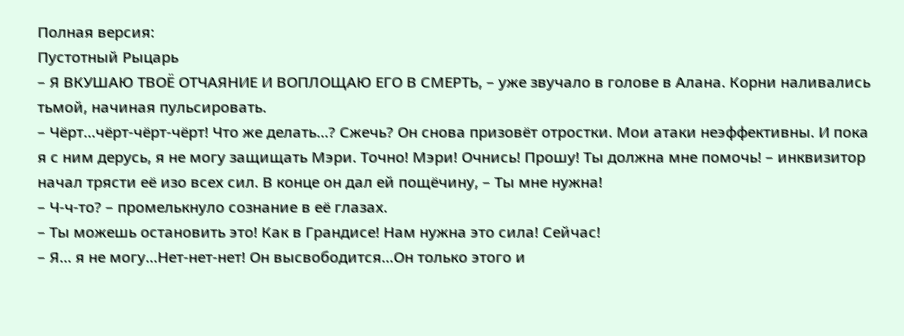Полная версия:
Пустотный Рыцарь
– Я ВКУШАЮ ТВОЁ ОТЧАЯНИЕ И ВОПЛОЩАЮ ЕГО В СМЕРТЬ, – уже звучало в голове в Алана. Корни наливались тьмой, начиная пульсировать.
– Чёрт...чёрт-чёрт-чёрт! Что же делать...? Сжечь? Он снова призовёт отростки. Мои атаки неэффективны. И пока я с ним дерусь, я не могу защищать Мэри. Точно! Мэри! Очнись! Прошу! Ты должна мне помочь! – инквизитор начал трясти её изо всех сил. В конце он дал ей пощёчину, – Ты мне нужна!
– Ч-ч-то? – промелькнуло сознание в её глазах.
– Ты можешь остановить это! Как в Грандисе! Нам нужна это сила! Сейчас!
– Я... я не могу...Нет-нет-нет! Он высвободится...Он только этого и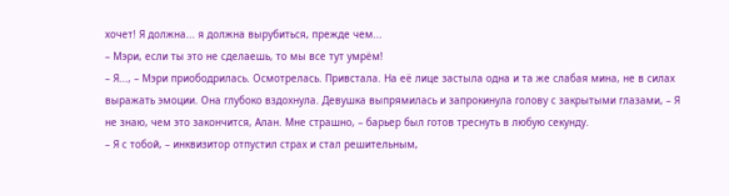хочет! Я должна... я должна вырубиться, прежде чем...
– Мэри, если ты это не сделаешь, то мы все тут умрём!
– Я..., – Мэри приободрилась. Осмотрелась. Привстала. На её лице застыла одна и та же слабая мина, не в силах выражать эмоции. Она глубоко вздохнула. Девушка выпрямилась и запрокинула голову с закрытыми глазами, – Я не знаю, чем это закончится, Алан. Мне страшно, – барьер был готов треснуть в любую секунду.
– Я с тобой, – инквизитор отпустил страх и стал решительным,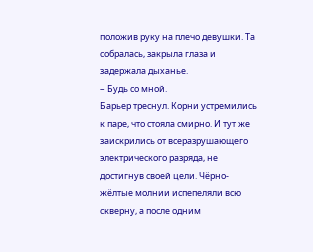положив руку на плечо девушки. Та собралась, закрыла глаза и задержала дыханье.
– Будь со мной.
Барьер треснул. Корни устремились к паре, что стояла смирно. И тут же заискрились от всеразрушающего электрического разряда, не достигнув своей цели. Чёрно-жёлтые молнии испепеляли всю скверну, а после одним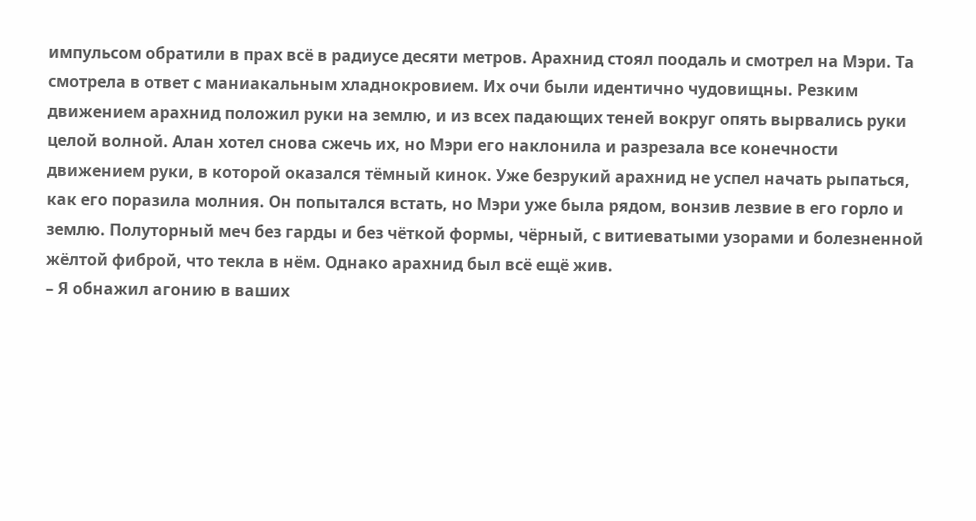импульсом обратили в прах всё в радиусе десяти метров. Арахнид стоял поодаль и смотрел на Мэри. Та смотрела в ответ с маниакальным хладнокровием. Их очи были идентично чудовищны. Резким движением арахнид положил руки на землю, и из всех падающих теней вокруг опять вырвались руки целой волной. Алан хотел снова сжечь их, но Мэри его наклонила и разрезала все конечности движением руки, в которой оказался тёмный кинок. Уже безрукий арахнид не успел начать рыпаться, как его поразила молния. Он попытался встать, но Мэри уже была рядом, вонзив лезвие в его горло и землю. Полуторный меч без гарды и без чёткой формы, чёрный, с витиеватыми узорами и болезненной жёлтой фиброй, что текла в нём. Однако арахнид был всё ещё жив.
– Я обнажил агонию в ваших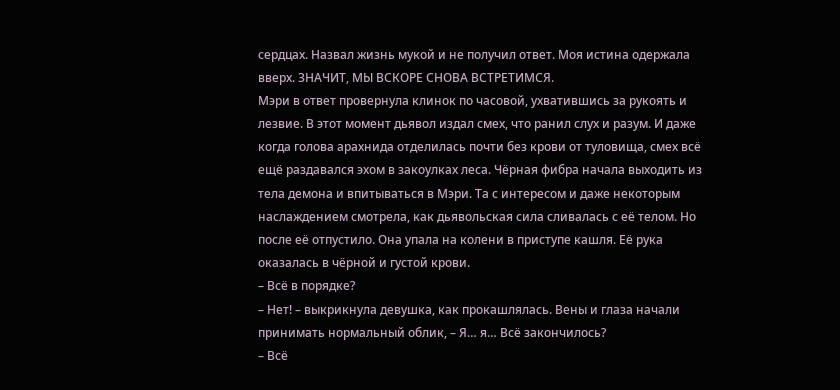сердцах. Назвал жизнь мукой и не получил ответ. Моя истина одержала вверх. ЗНАЧИТ, МЫ ВСКОРЕ СНОВА ВСТРЕТИМСЯ.
Мэри в ответ провернула клинок по часовой, ухватившись за рукоять и лезвие. В этот момент дьявол издал смех, что ранил слух и разум. И даже когда голова арахнида отделилась почти без крови от туловища, смех всё ещё раздавался эхом в закоулках леса. Чёрная фибра начала выходить из тела демона и впитываться в Мэри. Та с интересом и даже некоторым наслаждением смотрела, как дьявольская сила сливалась с её телом. Но после её отпустило. Она упала на колени в приступе кашля. Её рука оказалась в чёрной и густой крови.
– Всё в порядке?
– Нет! – выкрикнула девушка, как прокашлялась. Вены и глаза начали принимать нормальный облик, – Я… я… Всё закончилось?
– Всё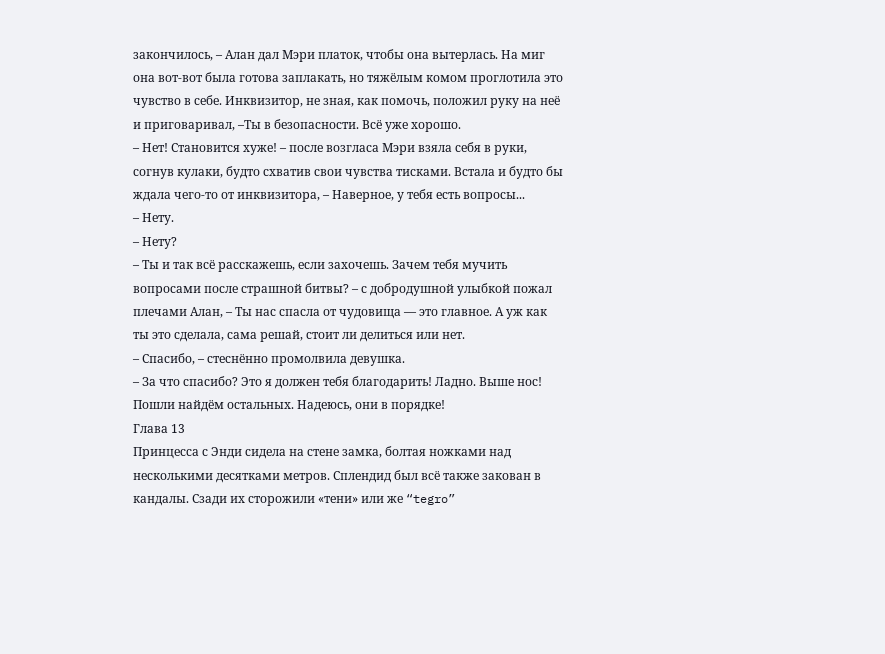закончилось, – Алан дал Мэри платок, чтобы она вытерлась. На миг она вот-вот была готова заплакать, но тяжёлым комом проглотила это чувство в себе. Инквизитор, не зная, как помочь, положил руку на неё и приговаривал, –Ты в безопасности. Всё уже хорошо.
– Нет! Становится хуже! – после возгласа Мэри взяла себя в руки, согнув кулаки, будто схватив свои чувства тисками. Встала и будто бы ждала чего-то от инквизитора, – Наверное, у тебя есть вопросы...
– Нету.
– Нету?
– Ты и так всё расскажешь, если захочешь. Зачем тебя мучить вопросами после страшной битвы? – с добродушной улыбкой пожал плечами Алан, – Ты нас спасла от чудовища — это главное. А уж как ты это сделала, сама решай, стоит ли делиться или нет.
– Спасибо, – стеснённо промолвила девушка.
– За что спасибо? Это я должен тебя благодарить! Ладно. Выше нос! Пошли найдём остальных. Надеюсь, они в порядке!
Глава 13
Принцесса с Энди сидела на стене замка, болтая ножками над несколькими десятками метров. Сплендид был всё также закован в кандалы. Сзади их сторожили «тени» или же “tegro”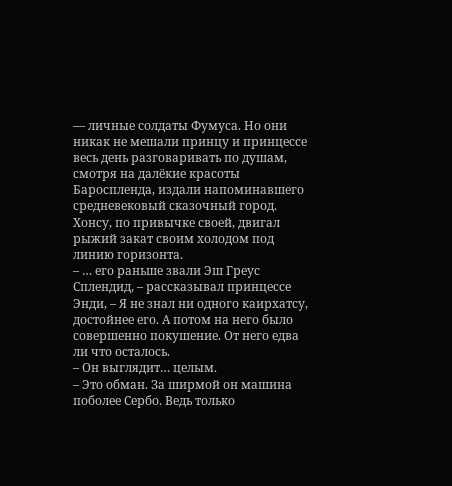— личные солдаты Фумуса. Но они никак не мешали принцу и принцессе весь день разговаривать по душам, смотря на далёкие красоты Бароспленда, издали напоминавшего средневековый сказочный город. Хонсу, по привычке своей, двигал рыжий закат своим холодом под линию горизонта.
– … его раньше звали Эш Греус Сплендид, – рассказывал принцессе Энди, – Я не знал ни одного каирхатсу, достойнее его. А потом на него было совершенно покушение. От него едва ли что осталось.
– Он выглядит… целым.
– Это обман. За ширмой он машина поболее Сербо. Ведь только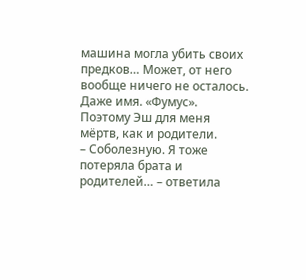машина могла убить своих предков… Может, от него вообще ничего не осталось. Даже имя. «Фумус». Поэтому Эш для меня мёртв, как и родители.
– Соболезную. Я тоже потеряла брата и родителей… – ответила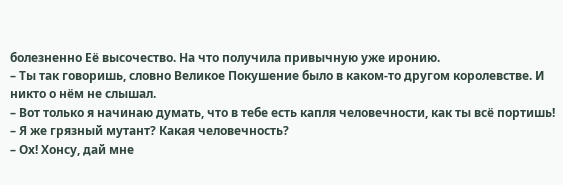болезненно Её высочество. На что получила привычную уже иронию.
– Ты так говоришь, словно Великое Покушение было в каком-то другом королевстве. И никто о нём не слышал.
– Вот только я начинаю думать, что в тебе есть капля человечности, как ты всё портишь!
– Я же грязный мутант? Какая человечность?
– Ох! Хонсу, дай мне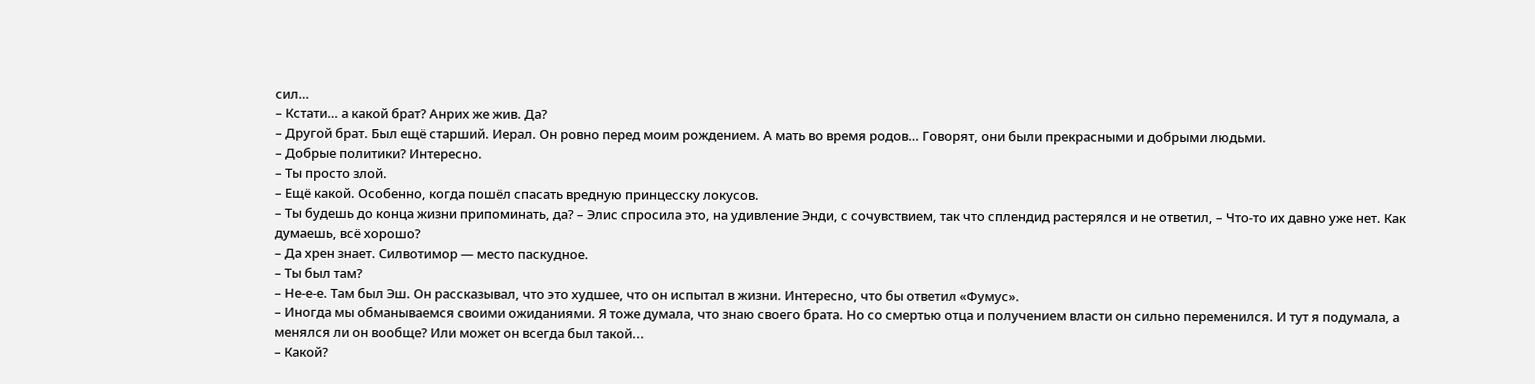сил…
– Кстати… а какой брат? Анрих же жив. Да?
– Другой брат. Был ещё старший. Иерал. Он ровно перед моим рождением. А мать во время родов… Говорят, они были прекрасными и добрыми людьми.
– Добрые политики? Интересно.
– Ты просто злой.
– Ещё какой. Особенно, когда пошёл спасать вредную принцесску локусов.
– Ты будешь до конца жизни припоминать, да? – Элис спросила это, на удивление Энди, с сочувствием, так что сплендид растерялся и не ответил, – Что-то их давно уже нет. Как думаешь, всё хорошо?
– Да хрен знает. Силвотимор — место паскудное.
– Ты был там?
– Не-е-е. Там был Эш. Он рассказывал, что это худшее, что он испытал в жизни. Интересно, что бы ответил «Фумус».
– Иногда мы обманываемся своими ожиданиями. Я тоже думала, что знаю своего брата. Но со смертью отца и получением власти он сильно переменился. И тут я подумала, а менялся ли он вообще? Или может он всегда был такой...
– Какой?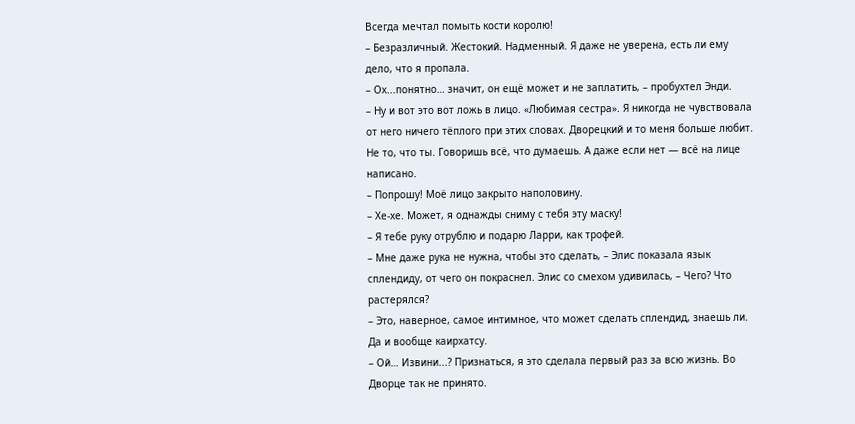Всегда мечтал помыть кости королю!
– Безразличный. Жестокий. Надменный. Я даже не уверена, есть ли ему дело, что я пропала.
– Ох...понятно… значит, он ещё может и не заплатить, – пробухтел Энди.
– Ну и вот это вот ложь в лицо. «Любимая сестра». Я никогда не чувствовала от него ничего тёплого при этих словах. Дворецкий и то меня больше любит. Не то, что ты. Говоришь всё, что думаешь. А даже если нет — всё на лице написано.
– Попрошу! Моё лицо закрыто наполовину.
– Хе-хе. Может, я однажды сниму с тебя эту маску!
– Я тебе руку отрублю и подарю Ларри, как трофей.
– Мне даже рука не нужна, чтобы это сделать, – Элис показала язык сплендиду, от чего он покраснел. Элис со смехом удивилась, – Чего? Что растерялся?
– Это, наверное, самое интимное, что может сделать сплендид, знаешь ли. Да и вообще каирхатсу.
– Ой… Извини...? Признаться, я это сделала первый раз за всю жизнь. Во Дворце так не принято.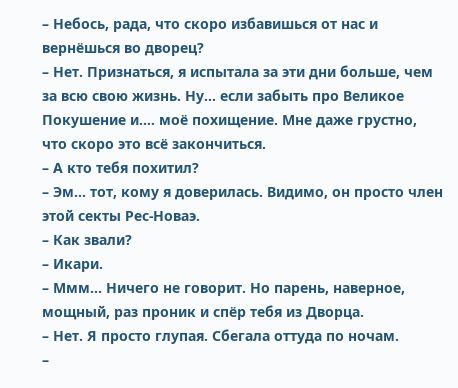– Небось, рада, что скоро избавишься от нас и вернёшься во дворец?
– Нет. Признаться, я испытала за эти дни больше, чем за всю свою жизнь. Ну... если забыть про Великое Покушение и.… моё похищение. Мне даже грустно, что скоро это всё закончиться.
– А кто тебя похитил?
– Эм… тот, кому я доверилась. Видимо, он просто член этой секты Рес-Новаэ.
– Как звали?
– Икари.
– Ммм… Ничего не говорит. Но парень, наверное, мощный, раз проник и спёр тебя из Дворца.
– Нет. Я просто глупая. Сбегала оттуда по ночам.
–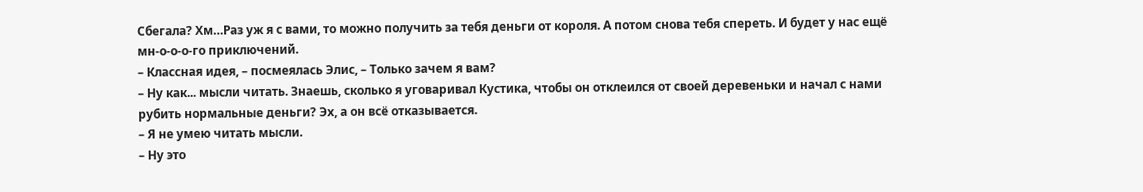Сбегала? Хм…Раз уж я с вами, то можно получить за тебя деньги от короля. А потом снова тебя спереть. И будет у нас ещё мн-о-о-о-го приключений.
– Классная идея, – посмеялась Элис, – Только зачем я вам?
– Ну как... мысли читать. Знаешь, сколько я уговаривал Кустика, чтобы он отклеился от своей деревеньки и начал с нами рубить нормальные деньги? Эх, а он всё отказывается.
– Я не умею читать мысли.
– Ну это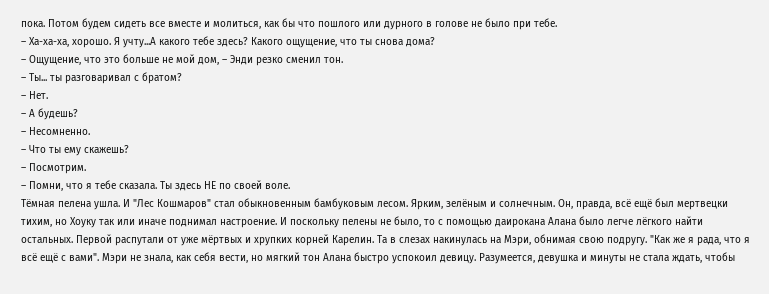пока. Потом будем сидеть все вместе и молиться, как бы что пошлого или дурного в голове не было при тебе.
– Ха-ха-ха, хорошо. Я учту...А какого тебе здесь? Какого ощущение, что ты снова дома?
– Ощущение, что это больше не мой дом, – Энди резко сменил тон.
– Ты... ты разговаривал с братом?
– Нет.
– А будешь?
– Несомненно.
– Что ты ему скажешь?
– Посмотрим.
– Помни, что я тебе сказала. Ты здесь НЕ по своей воле.
Тёмная пелена ушла. И "Лес Кошмаров" стал обыкновенным бамбуковым лесом. Ярким, зелёным и солнечным. Он, правда, всё ещё был мертвецки тихим, но Хоуку так или иначе поднимал настроение. И поскольку пелены не было, то с помощью даирокана Алана было легче лёгкого найти остальных. Первой распутали от уже мёртвых и хрупких корней Карелин. Та в слезах накинулась на Мэри, обнимая свою подругу. "Как же я рада, что я всё ещё с вами". Мэри не знала, как себя вести, но мягкий тон Алана быстро успокоил девицу. Разумеется, девушка и минуты не стала ждать, чтобы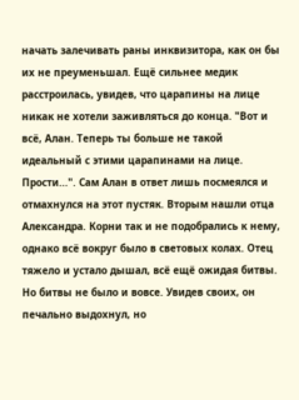начать залечивать раны инквизитора, как он бы их не преуменьшал. Ещё сильнее медик расстроилась, увидев, что царапины на лице никак не хотели заживляться до конца. "Вот и всё, Алан. Теперь ты больше не такой идеальный с этими царапинами на лице. Прости...". Сам Алан в ответ лишь посмеялся и отмахнулся на этот пустяк. Вторым нашли отца Александра. Корни так и не подобрались к нему, однако всё вокруг было в световых колах. Отец тяжело и устало дышал, всё ещё ожидая битвы. Но битвы не было и вовсе. Увидев своих, он печально выдохнул, но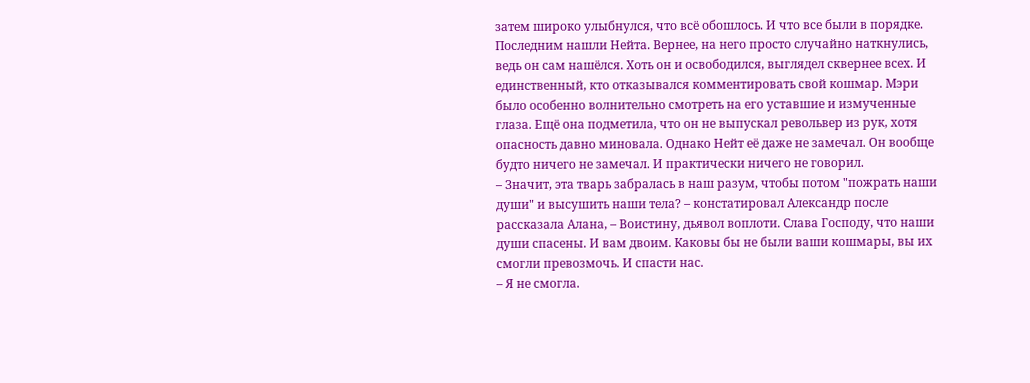затем широко улыбнулся, что всё обошлось. И что все были в порядке. Последним нашли Нейта. Вернее, на него просто случайно наткнулись, ведь он сам нашёлся. Хоть он и освободился, выглядел сквернее всех. И единственный, кто отказывался комментировать свой кошмар. Мэри было особенно волнительно смотреть на его уставшие и измученные глаза. Ещё она подметила, что он не выпускал револьвер из рук, хотя опасность давно миновала. Однако Нейт её даже не замечал. Он вообще будто ничего не замечал. И практически ничего не говорил.
– Значит, эта тварь забралась в наш разум, чтобы потом "пожрать наши души" и высушить наши тела? – констатировал Александр после рассказала Алана, – Воистину, дьявол воплоти. Слава Господу, что наши души спасены. И вам двоим. Каковы бы не были ваши кошмары, вы их смогли превозмочь. И спасти нас.
– Я не смогла.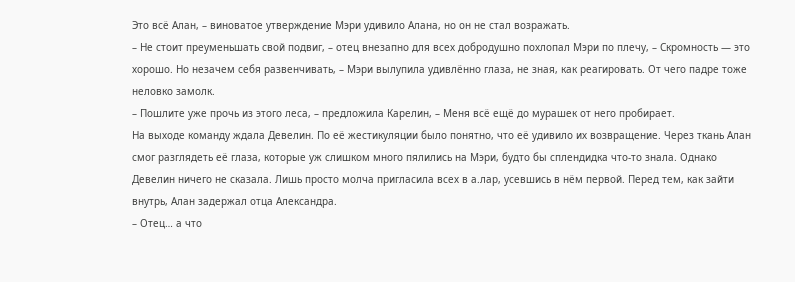Это всё Алан, – виноватое утверждение Мэри удивило Алана, но он не стал возражать.
– Не стоит преуменьшать свой подвиг, – отец внезапно для всех добродушно похлопал Мэри по плечу, – Скромность — это хорошо. Но незачем себя развенчивать, – Мэри вылупила удивлённо глаза, не зная, как реагировать. От чего падре тоже неловко замолк.
– Пошлите уже прочь из этого леса, – предложила Карелин, – Меня всё ещё до мурашек от него пробирает.
На выходе команду ждала Девелин. По её жестикуляции было понятно, что её удивило их возвращение. Через ткань Алан смог разглядеть её глаза, которые уж слишком много пялились на Мэри, будто бы сплендидка что-то знала. Однако Девелин ничего не сказала. Лишь просто молча пригласила всех в а.лар, усевшись в нём первой. Перед тем, как зайти внутрь, Алан задержал отца Александра.
– Отец… а что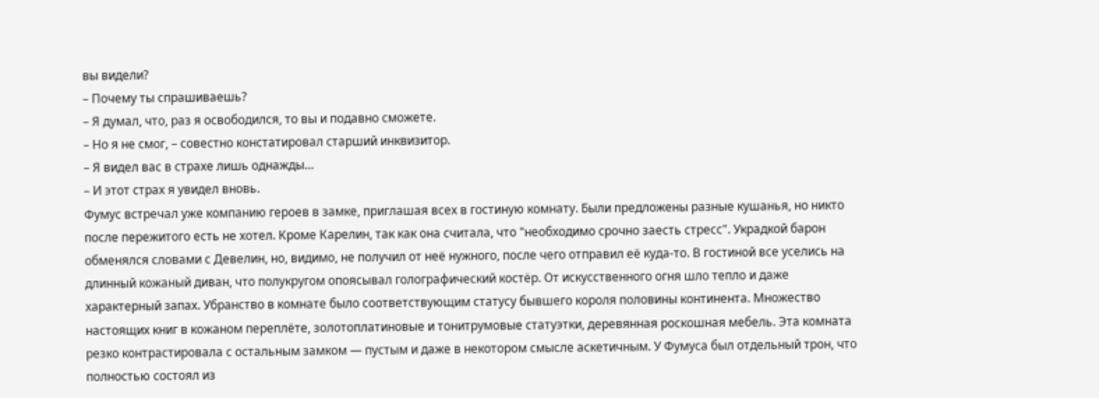вы видели?
– Почему ты спрашиваешь?
– Я думал, что, раз я освободился, то вы и подавно сможете.
– Но я не смог, – совестно констатировал старший инквизитор.
– Я видел вас в страхе лишь однажды…
– И этот страх я увидел вновь.
Фумус встречал уже компанию героев в замке, приглашая всех в гостиную комнату. Были предложены разные кушанья, но никто после пережитого есть не хотел. Кроме Карелин, так как она считала, что "необходимо срочно заесть стресс". Украдкой барон обменялся словами с Девелин, но, видимо, не получил от неё нужного, после чего отправил её куда-то. В гостиной все уселись на длинный кожаный диван, что полукругом опоясывал голографический костёр. От искусственного огня шло тепло и даже характерный запах. Убранство в комнате было соответствующим статусу бывшего короля половины континента. Множество настоящих книг в кожаном переплёте, золотоплатиновые и тонитрумовые статуэтки, деревянная роскошная мебель. Эта комната резко контрастировала с остальным замком — пустым и даже в некотором смысле аскетичным. У Фумуса был отдельный трон, что полностью состоял из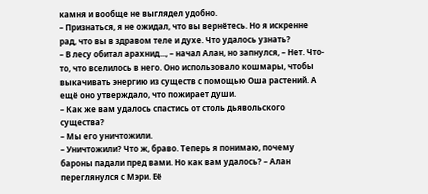камня и вообще не выглядел удобно.
– Признаться, я не ожидал, что вы вернётесь. Но я искренне рад, что вы в здравом теле и духе. Что удалось узнать?
– В лесу обитал арахнид..., – начал Алан, но запнулся, – Нет. Что-то, что вселилось в него. Оно использовало кошмары, чтобы выкачивать энергию из существ с помощью Оша растений. А ещё оно утверждало, что пожирает души.
– Как же вам удалось спастись от столь дьявольского существа?
– Мы его уничтожили.
– Уничтожили? Что ж, браво. Теперь я понимаю, почему бароны падали пред вами. Но как вам удалось? – Алан переглянулся с Мэри. Её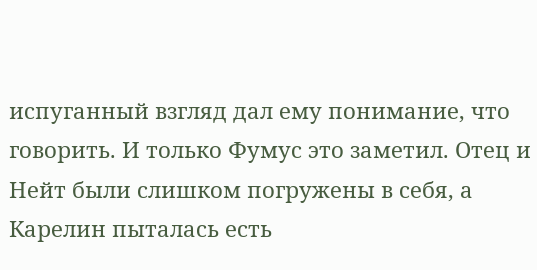испуганный взгляд дал ему понимание, что говорить. И только Фумус это заметил. Отец и Нейт были слишком погружены в себя, а Карелин пыталась есть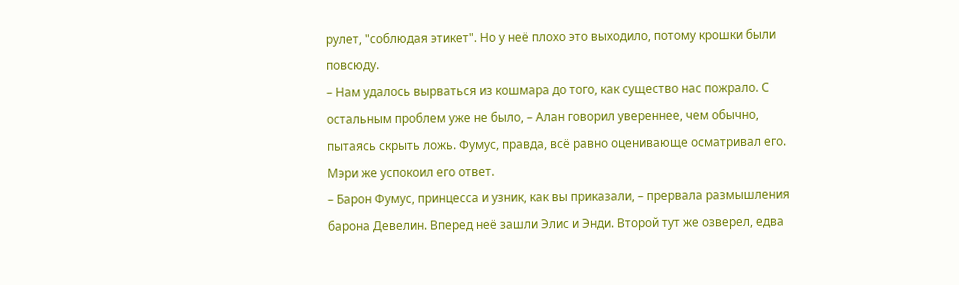рулет, "соблюдая этикет". Но у неё плохо это выходило, потому крошки были повсюду.
– Нам удалось вырваться из кошмара до того, как существо нас пожрало. С остальным проблем уже не было, – Алан говорил увереннее, чем обычно, пытаясь скрыть ложь. Фумус, правда, всё равно оценивающе осматривал его. Мэри же успокоил его ответ.
– Барон Фумус, принцесса и узник, как вы приказали, – прервала размышления барона Девелин. Вперед неё зашли Элис и Энди. Второй тут же озверел, едва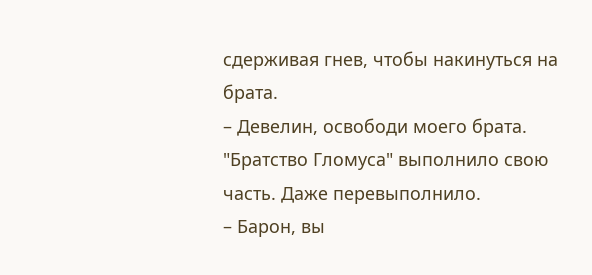сдерживая гнев, чтобы накинуться на брата.
– Девелин, освободи моего брата. "Братство Гломуса" выполнило свою часть. Даже перевыполнило.
– Барон, вы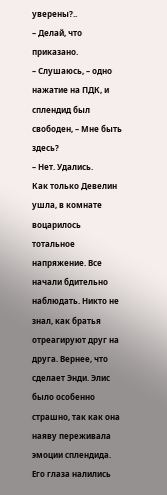уверены?..
– Делай, что приказано.
– Слушаюсь, – одно нажатие на ПДК, и сплендид был свободен, – Мне быть здесь?
– Нет. Удались.
Как только Девелин ушла, в комнате воцарилось тотальное напряжение. Все начали бдительно наблюдать. Никто не знал, как братья отреагируют друг на друга. Вернее, что сделает Энди. Элис было особенно страшно, так как она наяву переживала эмоции сплендида. Его глаза налились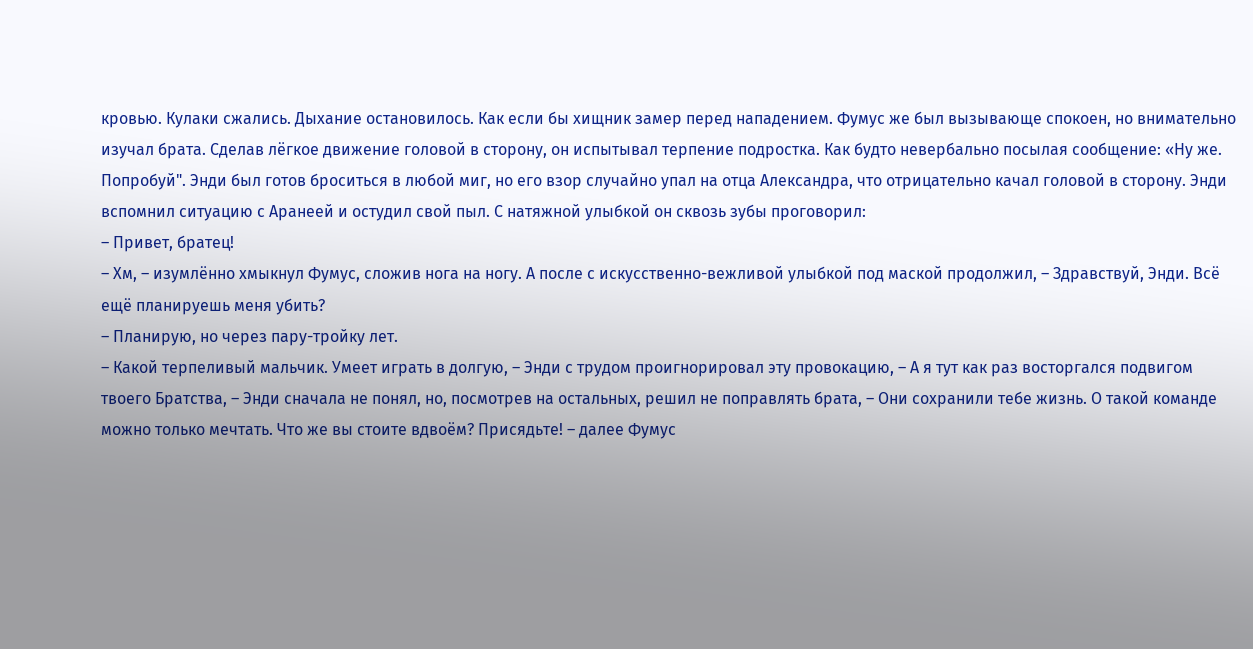кровью. Кулаки сжались. Дыхание остановилось. Как если бы хищник замер перед нападением. Фумус же был вызывающе спокоен, но внимательно изучал брата. Сделав лёгкое движение головой в сторону, он испытывал терпение подростка. Как будто невербально посылая сообщение: «Ну же. Попробуй". Энди был готов броситься в любой миг, но его взор случайно упал на отца Александра, что отрицательно качал головой в сторону. Энди вспомнил ситуацию с Аранеей и остудил свой пыл. С натяжной улыбкой он сквозь зубы проговорил:
– Привет, братец!
– Хм, – изумлённо хмыкнул Фумус, сложив нога на ногу. А после с искусственно-вежливой улыбкой под маской продолжил, – Здравствуй, Энди. Всё ещё планируешь меня убить?
– Планирую, но через пару-тройку лет.
– Какой терпеливый мальчик. Умеет играть в долгую, – Энди с трудом проигнорировал эту провокацию, – А я тут как раз восторгался подвигом твоего Братства, – Энди сначала не понял, но, посмотрев на остальных, решил не поправлять брата, – Они сохранили тебе жизнь. О такой команде можно только мечтать. Что же вы стоите вдвоём? Присядьте! – далее Фумус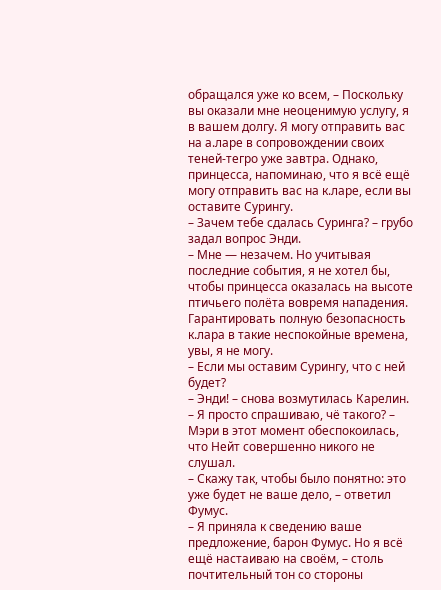обращался уже ко всем, – Поскольку вы оказали мне неоценимую услугу, я в вашем долгу. Я могу отправить вас на а.ларе в сопровождении своих теней-тегро уже завтра. Однако, принцесса, напоминаю, что я всё ещё могу отправить вас на к.ларе, если вы оставите Сурингу.
– Зачем тебе сдалась Суринга? – грубо задал вопрос Энди.
– Мне — незачем. Но учитывая последние события, я не хотел бы, чтобы принцесса оказалась на высоте птичьего полёта вовремя нападения. Гарантировать полную безопасность к.лара в такие неспокойные времена, увы, я не могу.
– Если мы оставим Сурингу, что с ней будет?
– Энди! – снова возмутилась Карелин.
– Я просто спрашиваю, чё такого? – Мэри в этот момент обеспокоилась, что Нейт совершенно никого не слушал.
– Скажу так, чтобы было понятно: это уже будет не ваше дело, – ответил Фумус.
– Я приняла к сведению ваше предложение, барон Фумус. Но я всё ещё настаиваю на своём, – столь почтительный тон со стороны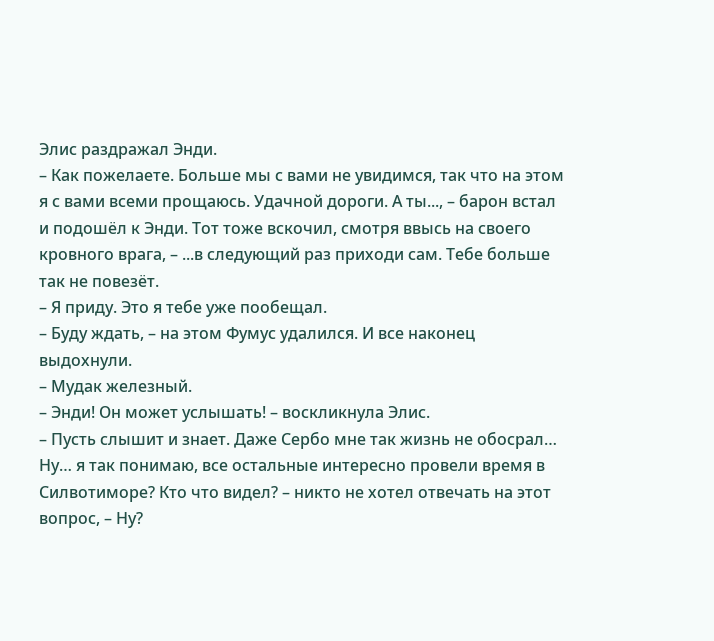Элис раздражал Энди.
– Как пожелаете. Больше мы с вами не увидимся, так что на этом я с вами всеми прощаюсь. Удачной дороги. А ты..., – барон встал и подошёл к Энди. Тот тоже вскочил, смотря ввысь на своего кровного врага, – ...в следующий раз приходи сам. Тебе больше так не повезёт.
– Я приду. Это я тебе уже пообещал.
– Буду ждать, – на этом Фумус удалился. И все наконец выдохнули.
– Мудак железный.
– Энди! Он может услышать! – воскликнула Элис.
– Пусть слышит и знает. Даже Сербо мне так жизнь не обосрал… Ну… я так понимаю, все остальные интересно провели время в Силвотиморе? Кто что видел? – никто не хотел отвечать на этот вопрос, – Ну?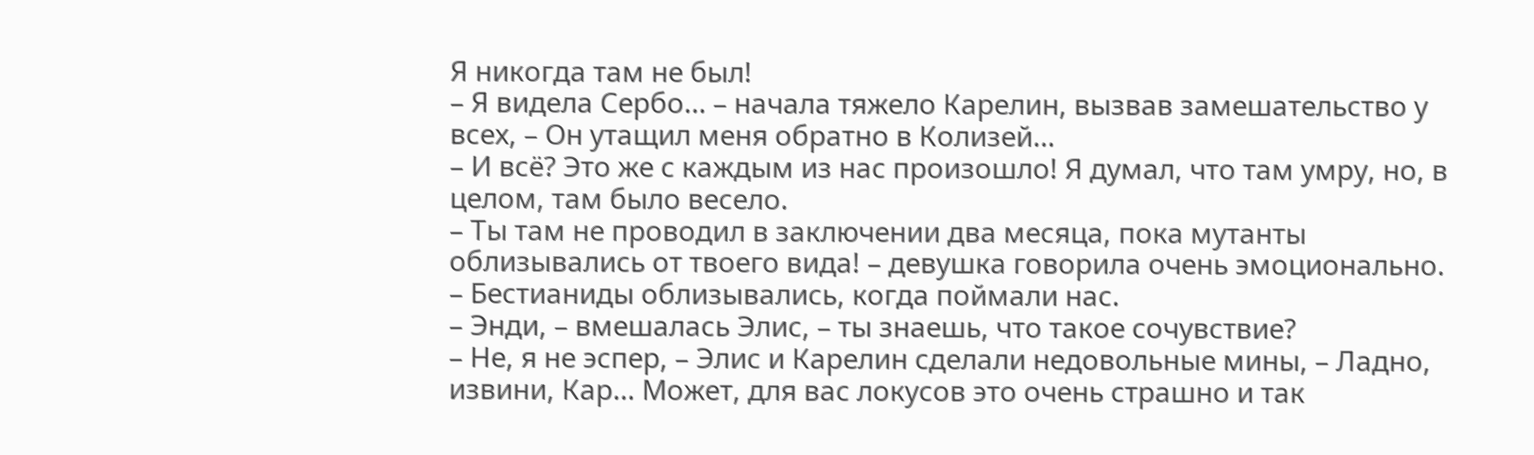Я никогда там не был!
– Я видела Сербо… – начала тяжело Карелин, вызвав замешательство у всех, – Он утащил меня обратно в Колизей…
– И всё? Это же с каждым из нас произошло! Я думал, что там умру, но, в целом, там было весело.
– Ты там не проводил в заключении два месяца, пока мутанты облизывались от твоего вида! – девушка говорила очень эмоционально.
– Бестианиды облизывались, когда поймали нас.
– Энди, – вмешалась Элис, – ты знаешь, что такое сочувствие?
– Не, я не эспер, – Элис и Карелин сделали недовольные мины, – Ладно, извини, Кар… Может, для вас локусов это очень страшно и так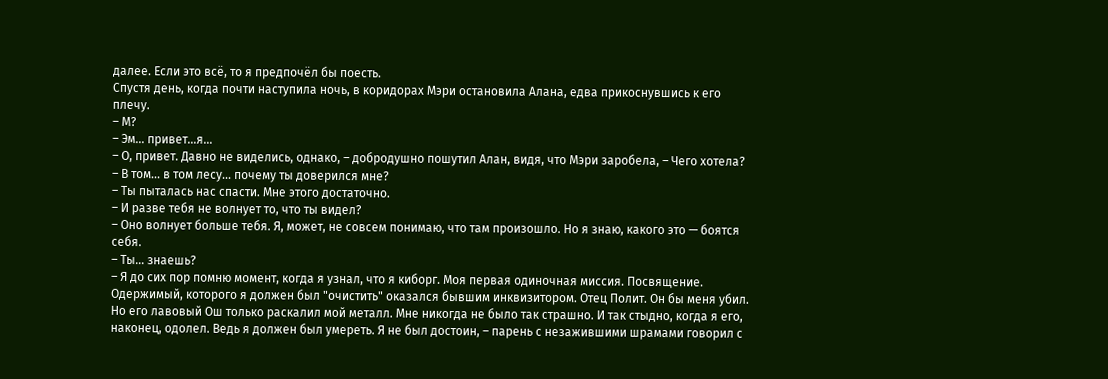далее. Если это всё, то я предпочёл бы поесть.
Спустя день, когда почти наступила ночь, в коридорах Мэри остановила Алана, едва прикоснувшись к его плечу.
– М?
– Эм… привет…я…
– О, привет. Давно не виделись, однако, – добродушно пошутил Алан, видя, что Мэри заробела, – Чего хотела?
– В том... в том лесу... почему ты доверился мне?
– Ты пыталась нас спасти. Мне этого достаточно.
– И разве тебя не волнует то, что ты видел?
– Оно волнует больше тебя. Я, может, не совсем понимаю, что там произошло. Но я знаю, какого это — боятся себя.
– Ты… знаешь?
– Я до сих пор помню момент, когда я узнал, что я киборг. Моя первая одиночная миссия. Посвящение. Одержимый, которого я должен был "очистить" оказался бывшим инквизитором. Отец Полит. Он бы меня убил. Но его лавовый Ош только раскалил мой металл. Мне никогда не было так страшно. И так стыдно, когда я его, наконец, одолел. Ведь я должен был умереть. Я не был достоин, – парень с незажившими шрамами говорил с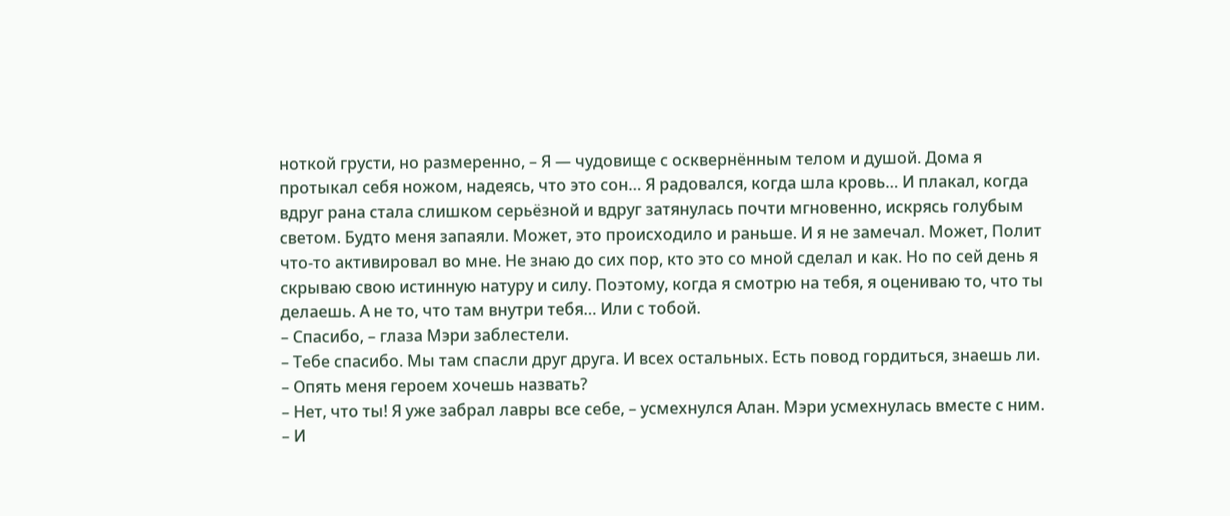ноткой грусти, но размеренно, – Я — чудовище с осквернённым телом и душой. Дома я протыкал себя ножом, надеясь, что это сон… Я радовался, когда шла кровь… И плакал, когда вдруг рана стала слишком серьёзной и вдруг затянулась почти мгновенно, искрясь голубым светом. Будто меня запаяли. Может, это происходило и раньше. И я не замечал. Может, Полит что-то активировал во мне. Не знаю до сих пор, кто это со мной сделал и как. Но по сей день я скрываю свою истинную натуру и силу. Поэтому, когда я смотрю на тебя, я оцениваю то, что ты делаешь. А не то, что там внутри тебя… Или с тобой.
– Спасибо, – глаза Мэри заблестели.
– Тебе спасибо. Мы там спасли друг друга. И всех остальных. Есть повод гордиться, знаешь ли.
– Опять меня героем хочешь назвать?
– Нет, что ты! Я уже забрал лавры все себе, – усмехнулся Алан. Мэри усмехнулась вместе с ним.
– И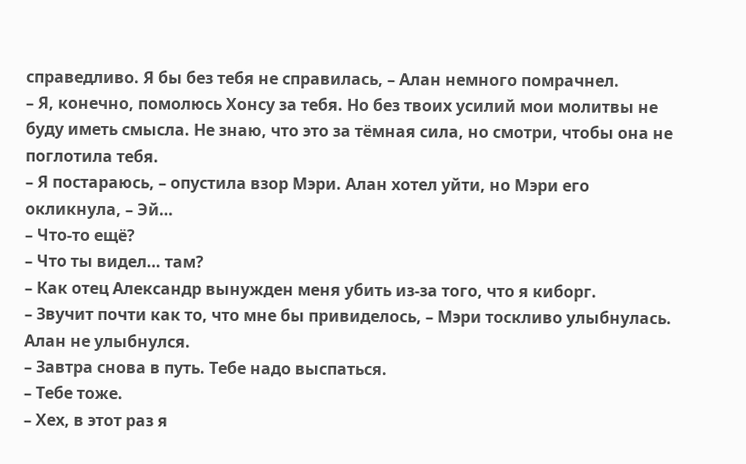справедливо. Я бы без тебя не справилась, – Алан немного помрачнел.
– Я, конечно, помолюсь Хонсу за тебя. Но без твоих усилий мои молитвы не буду иметь смысла. Не знаю, что это за тёмная сила, но смотри, чтобы она не поглотила тебя.
– Я постараюсь, – опустила взор Мэри. Алан хотел уйти, но Мэри его окликнула, – Эй…
– Что-то ещё?
– Что ты видел… там?
– Как отец Александр вынужден меня убить из-за того, что я киборг.
– Звучит почти как то, что мне бы привиделось, – Мэри тоскливо улыбнулась. Алан не улыбнулся.
– Завтра снова в путь. Тебе надо выспаться.
– Тебе тоже.
– Хех, в этот раз я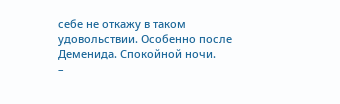себе не откажу в таком удовольствии. Особенно после Деменида. Спокойной ночи.
–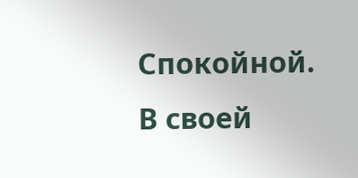Спокойной.
В своей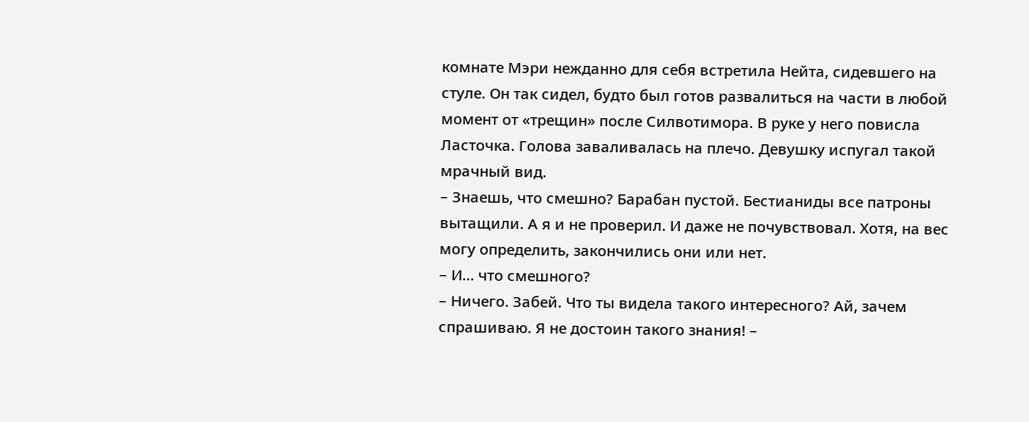комнате Мэри нежданно для себя встретила Нейта, сидевшего на стуле. Он так сидел, будто был готов развалиться на части в любой момент от «трещин» после Силвотимора. В руке у него повисла Ласточка. Голова заваливалась на плечо. Девушку испугал такой мрачный вид.
– Знаешь, что смешно? Барабан пустой. Бестианиды все патроны вытащили. А я и не проверил. И даже не почувствовал. Хотя, на вес могу определить, закончились они или нет.
– И… что смешного?
– Ничего. Забей. Что ты видела такого интересного? Ай, зачем спрашиваю. Я не достоин такого знания! –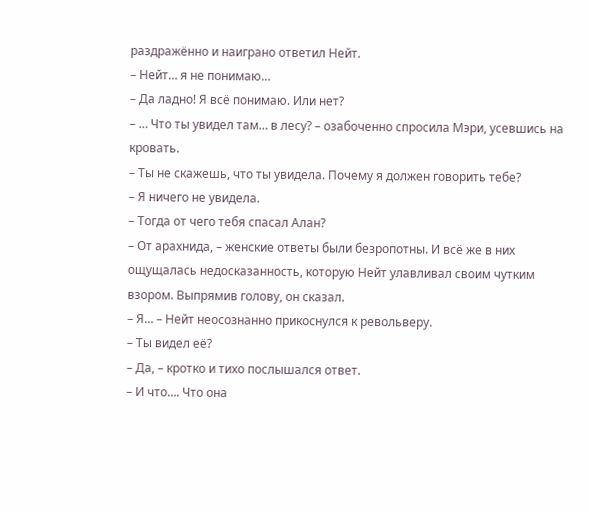раздражённо и наиграно ответил Нейт.
– Нейт… я не понимаю…
– Да ладно! Я всё понимаю. Или нет?
– … Что ты увидел там… в лесу? – озабоченно спросила Мэри, усевшись на кровать.
– Ты не скажешь, что ты увидела. Почему я должен говорить тебе?
– Я ничего не увидела.
– Тогда от чего тебя спасал Алан?
– От арахнида, – женские ответы были безропотны. И всё же в них ощущалась недосказанность, которую Нейт улавливал своим чутким взором. Выпрямив голову, он сказал.
– Я… – Нейт неосознанно прикоснулся к револьверу.
– Ты видел её?
– Да, – кротко и тихо послышался ответ.
– И что…. Что она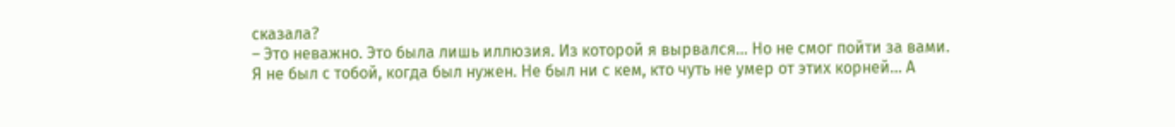сказала?
– Это неважно. Это была лишь иллюзия. Из которой я вырвался… Но не смог пойти за вами. Я не был с тобой, когда был нужен. Не был ни с кем, кто чуть не умер от этих корней… А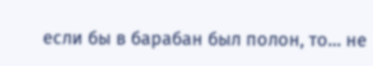если бы в барабан был полон, то… не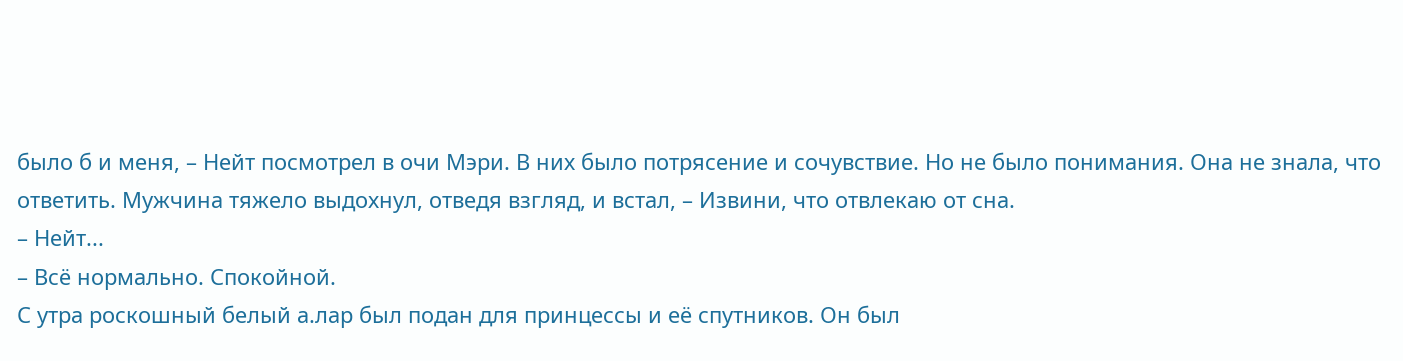было б и меня, – Нейт посмотрел в очи Мэри. В них было потрясение и сочувствие. Но не было понимания. Она не знала, что ответить. Мужчина тяжело выдохнул, отведя взгляд, и встал, – Извини, что отвлекаю от сна.
– Нейт...
– Всё нормально. Спокойной.
С утра роскошный белый а.лар был подан для принцессы и её спутников. Он был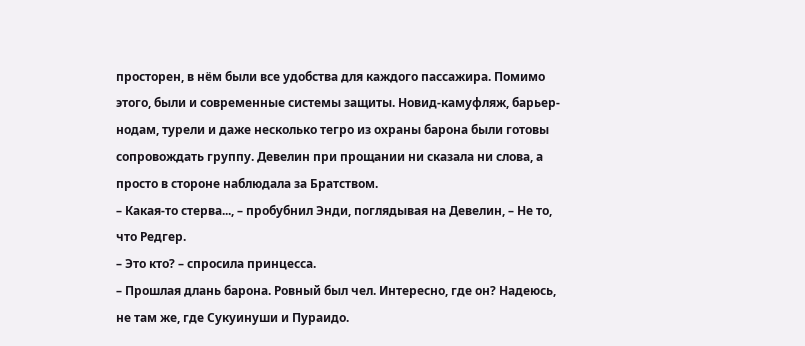просторен, в нём были все удобства для каждого пассажира. Помимо этого, были и современные системы защиты. Новид-камуфляж, барьер-нодам, турели и даже несколько тегро из охраны барона были готовы сопровождать группу. Девелин при прощании ни сказала ни слова, а просто в стороне наблюдала за Братством.
– Какая-то стерва..., – пробубнил Энди, поглядывая на Девелин, – Не то, что Редгер.
– Это кто? – спросила принцесса.
– Прошлая длань барона. Ровный был чел. Интересно, где он? Надеюсь, не там же, где Сукуинуши и Пураидо.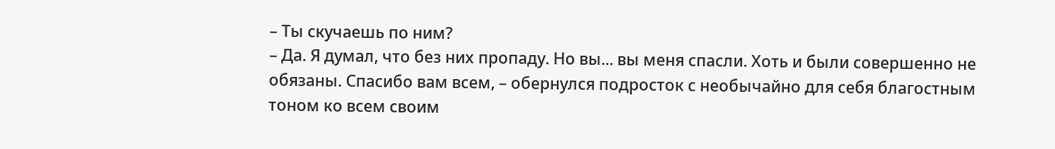– Ты скучаешь по ним?
– Да. Я думал, что без них пропаду. Но вы... вы меня спасли. Хоть и были совершенно не обязаны. Спасибо вам всем, – обернулся подросток с необычайно для себя благостным тоном ко всем своим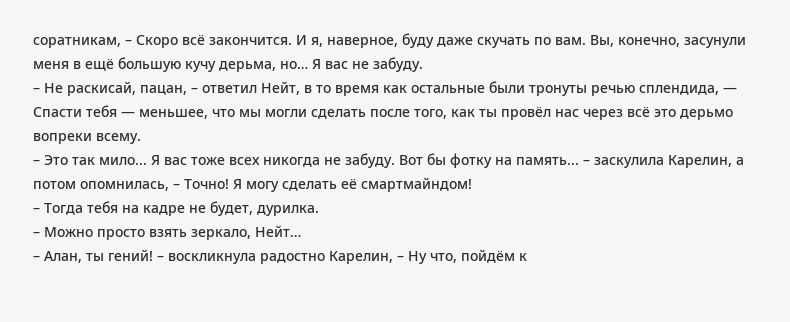соратникам, – Скоро всё закончится. И я, наверное, буду даже скучать по вам. Вы, конечно, засунули меня в ещё большую кучу дерьма, но… Я вас не забуду.
– Не раскисай, пацан, – ответил Нейт, в то время как остальные были тронуты речью сплендида, — Спасти тебя — меньшее, что мы могли сделать после того, как ты провёл нас через всё это дерьмо вопреки всему.
– Это так мило... Я вас тоже всех никогда не забуду. Вот бы фотку на память... – заскулила Карелин, а потом опомнилась, – Точно! Я могу сделать её смартмайндом!
– Тогда тебя на кадре не будет, дурилка.
– Можно просто взять зеркало, Нейт…
– Алан, ты гений! – воскликнула радостно Карелин, – Ну что, пойдём к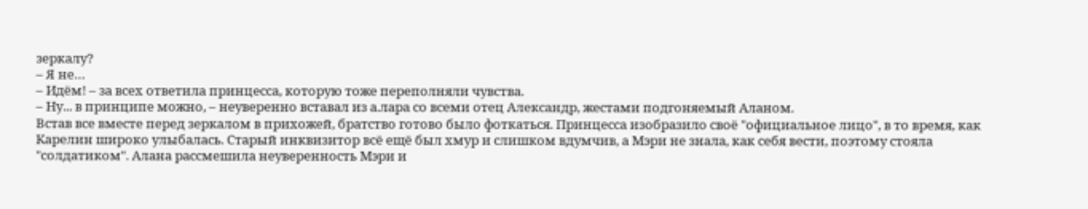зеркалу?
– Я не…
– Идём! – за всех ответила принцесса, которую тоже переполняли чувства.
– Ну... в принципе можно, – неуверенно вставал из а.лара со всеми отец Александр, жестами подгоняемый Аланом.
Встав все вместе перед зеркалом в прихожей, братство готово было фоткаться. Принцесса изобразило своё "официальное лицо", в то время, как Карелин широко улыбалась. Старый инквизитор всё ещё был хмур и слишком вдумчив, а Мэри не знала, как себя вести, поэтому стояла "солдатиком". Алана рассмешила неуверенность Мэри и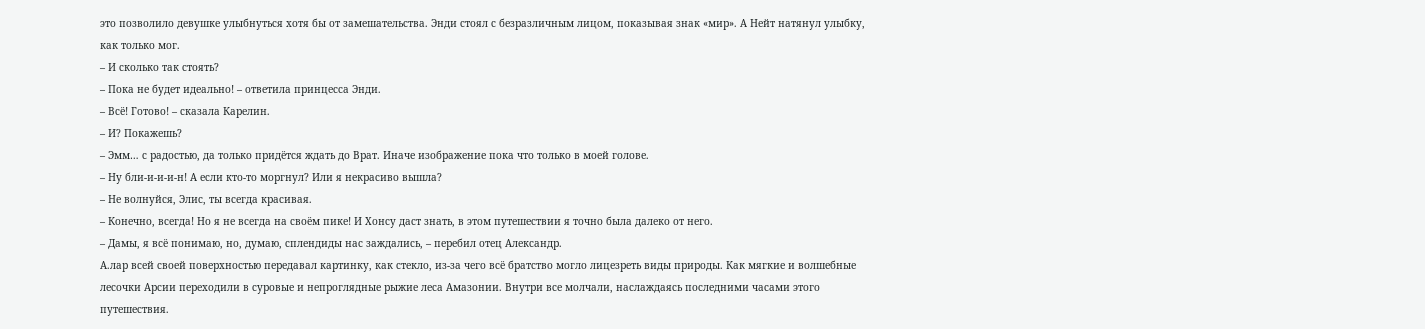это позволило девушке улыбнуться хотя бы от замешательства. Энди стоял с безразличным лицом, показывая знак «мир». А Нейт натянул улыбку, как только мог.
– И сколько так стоять?
– Пока не будет идеально! – ответила принцесса Энди.
– Всё! Готово! – сказала Карелин.
– И? Покажешь?
– Эмм… с радостью, да только придётся ждать до Врат. Иначе изображение пока что только в моей голове.
– Ну бли-и-и-и-н! А если кто-то моргнул? Или я некрасиво вышла?
– Не волнуйся, Элис, ты всегда красивая.
– Конечно, всегда! Но я не всегда на своём пике! И Хонсу даст знать, в этом путешествии я точно была далеко от него.
– Дамы, я всё понимаю, но, думаю, сплендиды нас заждались, – перебил отец Александр.
А.лар всей своей поверхностью передавал картинку, как стекло, из-за чего всё братство могло лицезреть виды природы. Как мягкие и волшебные лесочки Арсии переходили в суровые и непроглядные рыжие леса Амазонии. Внутри все молчали, наслаждаясь последними часами этого путешествия.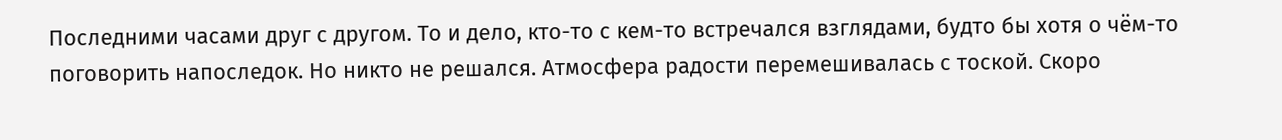Последними часами друг с другом. То и дело, кто-то с кем-то встречался взглядами, будто бы хотя о чём-то поговорить напоследок. Но никто не решался. Атмосфера радости перемешивалась с тоской. Скоро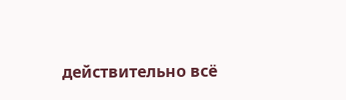действительно всё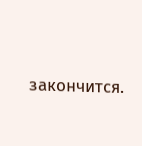закончится.